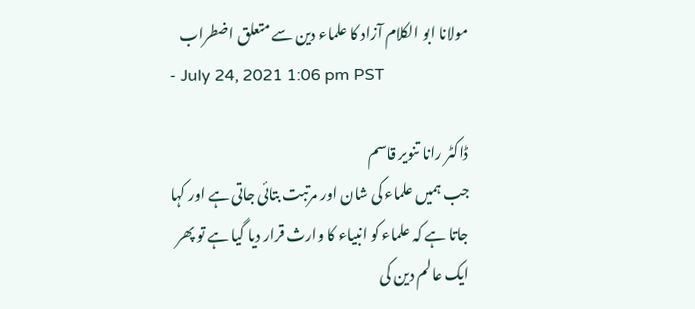مولانا ابو الکلام آزاد کا علماء دین سے متعلق اضطراب
- July 24, 2021 1:06 pm PST

ڈاکٹر رانا تنویر قاسم
جب ہمیں علماء کی شان اور مرتبت بتائی جاتی ہے اور کہا جاتا ہے کہ علماء کو انبیاء کا وارث قرار دیا گیا ہے تو پھر ایک عالم دین کی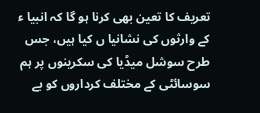تعریف کا تعین بھی کرنا ہو گا کہ انبیا ء کے وارثوں کی نشانیا ں کیا ہیں، جس طرح سوشل میڈیا کی سکرینوں پر ہم سوسائٹی کے مختلف کرداروں کو بے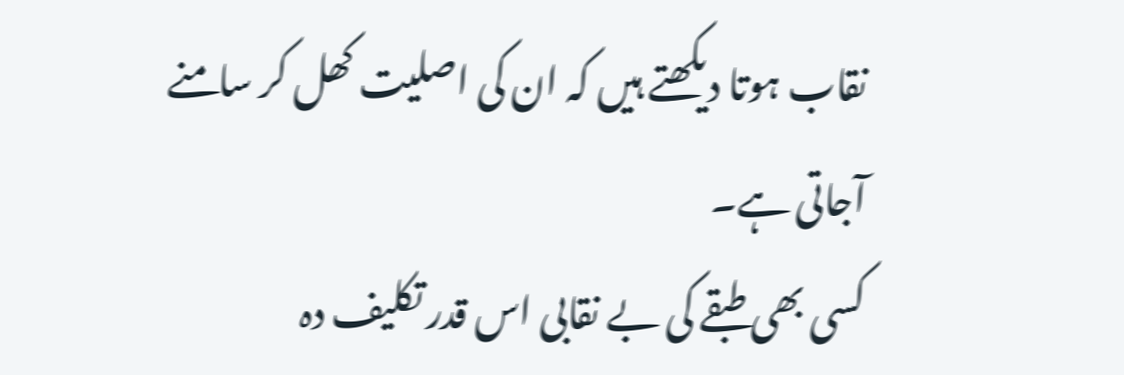نقاب ہوتا دیکھتے ہیں کہ ان کی اصلیت کھل کر سامنے آجاتی ہے۔
کسی بھی طبقے کی بے نقابی اس قدر تکلیف دہ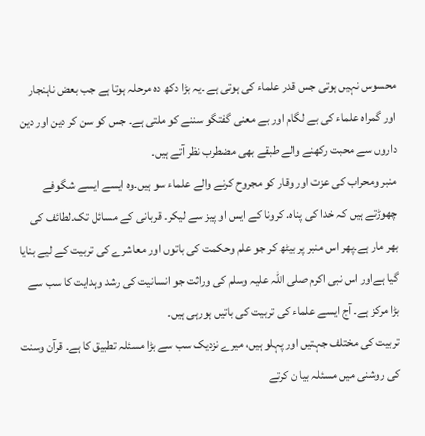محسوس نہیں ہوتی جس قدر علماء کی ہوتی ہے ۔یہ بڑا دکھ دہ مرحلہ ہوتا ہے جب بعض ناہنجار اور گمراہ علماء کی بے لگام اور بے معنی گفتگو سننے کو ملتی ہے۔ جس کو سن کر دین اور دین داروں سے محبت رکھنے والے طبقے بھی مضطرب نظر آتے ہیں۔
منبر ومحراب کی عزت اور وقار کو مجروح کرنے والے علماء سو ہیں۔وہ ایسے ایسے شگوفے چھوڑتے ہیں کہ خدا کی پناہ. کرونا کے ایس او پیز سے لیکر۔ قربانی کے مسائل تک۔لطائف کی بھر مار ہے۔پھر اس منبر پر بیٹھ کر جو علم وحکمت کی باتوں اور معاشرے کی تربیت کے لیے بنایا گیا ہےاور اس نبی اکرم صلی اللہ علیہ وسلم کی وراثت جو انسانیت کی رشد وہدایت کا سب سے بڑا مرکز ہے۔ آج ایسے علماء کی تربیت کی باتیں ہورہی ہیں۔
تربیت کی مختلف جہتیں اور پہلو ہیں، میرے نزدیک سب سے بڑا مسئلہ تطبیق کا ہے۔ قرآن وسنت کی روشنی میں مسئلہ بیا ن کرتے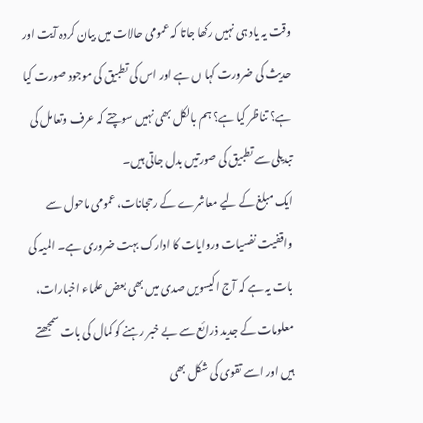وقت یہ یاد ہی نہیں رکھا جاتا کہ عمومی حالات میں بیان کردہ آیت اور حدیث کی ضرورت کہا ں ہے اور اس کی تطبیق کی موجود صورت کیا ہے؟ تناظر کیا ہے؟ ہم بالکل بھی نہیں سوچتے کہ عرف وتعامل کی تبدیلی سے تطبیق کی صورتیں بدل جاتی ہیں۔
ایک مبلغ کے لیے معاشرے کے رحجانات، عمومی ماحول سے واقفیت نفسیات وروایات کا ادارک بہت ضروری ہے۔ المیہ کی بات یہ ہے کہ آج اکیسویں صدی میں بھی بعض علماء اخبارات، معلومات کے جدید ذرائع سے بے خبر رہنے کو کمال کی بات سمجھتے ہیں اور اسے تقوی کی شکل بھی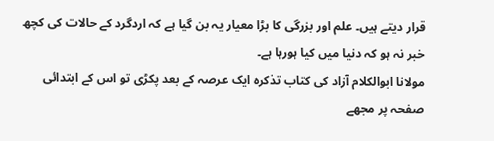قرار دیتے ہیں۔ علم اور بزرگی کا بڑا معیار یہ بن گیا ہے کہ اردگرد کے حالات کی کچھ خبر نہ ہو کہ دنیا میں کیا ہورہا ہے۔
مولانا ابوالکلام آزاد کی کتاب تذکرہ ایک عرصہ کے بعد پکڑی تو اس کے ابتدائی صفحہ پر مجھے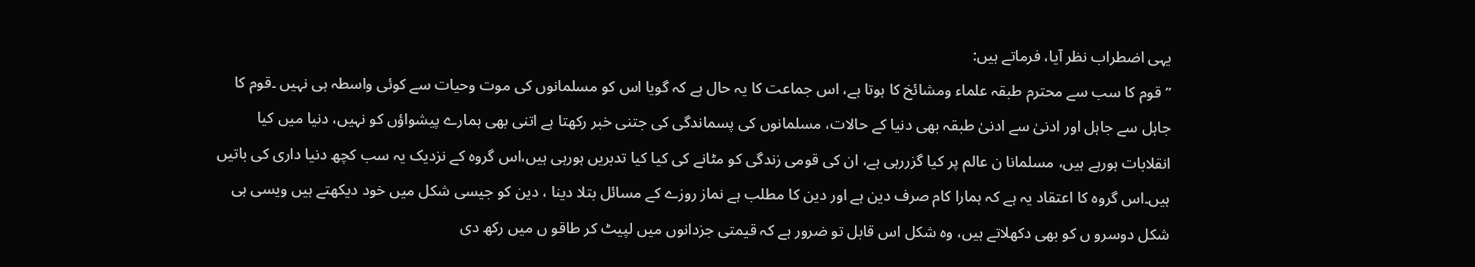یہی اضطراب نظر آیا، فرماتے ہیں:
”قوم کا سب سے محترم طبقہ علماء ومشائخ کا ہوتا ہے، اس جماعت کا یہ حال ہے کہ گویا اس کو مسلمانوں کی موت وحیات سے کوئی واسطہ ہی نہیں ۔قوم کا جاہل سے جاہل اور ادنیٰ سے ادنیٰ طبقہ بھی دنیا کے حالات، مسلمانوں کی پسماندگی کی جتنی خبر رکھتا ہے اتنی بھی ہمارے پیشواؤں کو نہیں، دنیا میں کیا انقلابات ہورہے ہیں، مسلمانا ن عالم پر کیا گزررہی ہے، ان کی قومی زندگی کو مٹانے کی کیا کیا تدبریں ہورہی ہیں،اس گروہ کے نزدیک یہ سب کچھ دنیا داری کی باتیں ہیں۔اس گروہ کا اعتقاد یہ ہے کہ ہمارا کام صرف دین ہے اور دین کا مطلب ہے نماز روزے کے مسائل بتلا دینا ، دین کو جیسی شکل میں خود دیکھتے ہیں ویسی ہی شکل دوسرو ں کو بھی دکھلاتے ہیں، وہ شکل اس قابل تو ضرور ہے کہ قیمتی جزدانوں میں لپیٹ کر طاقو ں میں رکھ دی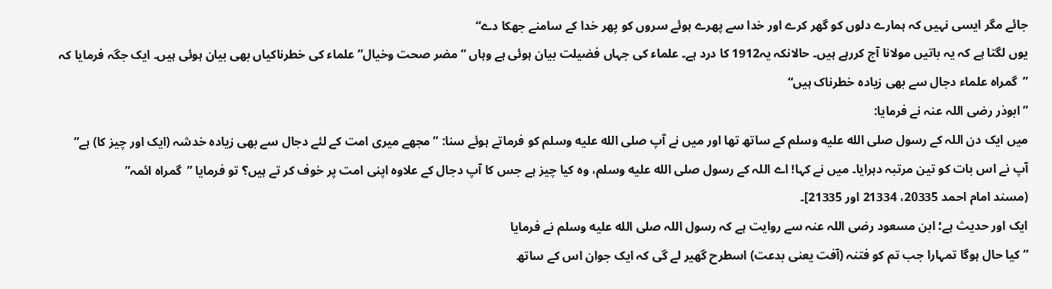جائے مگر ایسی نہیں کہ ہمارے دلوں کو گھر کرے اور خدا سے پھرے ہوئے سروں کو پھر خدا کے سامنے جھکا دے“
یوں لگتا ہے کہ یہ باتیں مولانا آج کررہے ہیں۔ حالانکہ یہ1912 کا درد ہے۔ علماء کی جہاں فضیلت بیان ہوئی ہے وہاں “مضر صحت وخیال” علماء کی خطرناکیاں بھی بیان ہوئی ہیں۔ ایک جگہ فرمایا کہ
”گمراہ علماء دجال سے بھی زیادہ خطرناک ہیں“
”ابوذر رضی اللہ عنہ نے فرمایا:
میں ایک دن اللہ کے رسول صلى الله عليه وسلم کے ساتھ تھا اور میں نے آپ صلى الله عليه وسلم کو فرماتے ہوئے سنا: ”مجھے میری امت کے لئے دجال سے بھی زیادہ خدشہ (ایک اور چیز کا) ہے”
آپ نے اس بات کو تین مرتبہ دہرایا۔ میں نے کہا! اے اللہ کے رسول صلى الله عليه وسلم، وہ کیا چیز ہے جس کا آپ دجال کے علاوہ اپنی امت پر خوف کر تے ہیں؟ تو فرمایا ”گمراہ ائمہ”
(مسند امام احمد 20335، 21334 اور 21335]۔
ایک اور حدیث ہے؛ ابن مسعود رضی اللہ عنہ سے روایت ہے کہ رسول اللہ صلى الله عليه وسلم نے فرمایا
” کیا حال ہوگا تمہارا جب تم کو فتنہ (آفت یعنی بدعت) اسطرح گھیر لے گی کہ ایک جوان اس کے ساتھ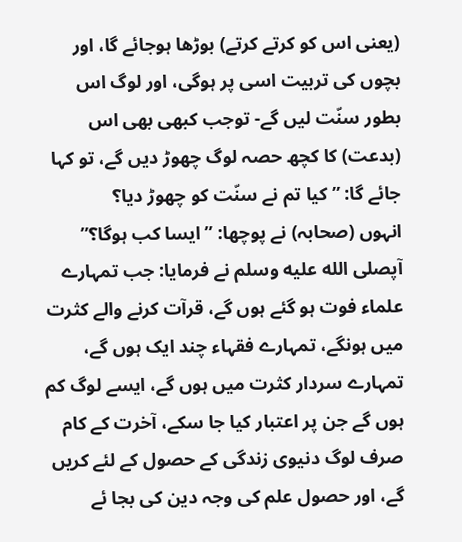(یعنی اس کو کرتے کرتے) بوڑھا ہوجائے گا، اور بچوں کی تربیت اسی پر ہوگی، اور لوگ اس بطور سنّت لیں گے- توجب کبھی بھی اس (بدعت) کا کچھ حصہ لوگ چھوڑ دیں گے، تو کہا جائے گا: ” کیا تم نے سنّت کو چھوڑ دیا؟
انہوں (صحابہ) نے پوچھا: ” ایسا کب ہوگا؟” آپصلى الله عليه وسلم نے فرمایا: جب تمہارے علماء فوت ہو گئے ہوں گے، قرآت کرنے والے کثرت میں ہونگے، تمہارے فقہاء چند ایک ہوں گے، تمہارے سردار کثرت میں ہوں گے، ایسے لوگ کم ہوں گے جن پر اعتبار کیا جا سکے، آخرت کے کام صرف لوگ دنیوی زندگی کے حصول کے لئے کریں گے، اور حصول علم کی وجہ دین کی بجا ئے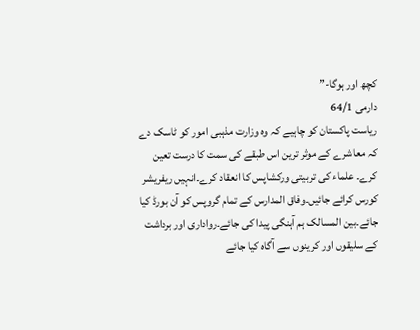کچھ اور ہوگا-”
دارمی 64/1
ریاست پاکستان کو چاہیے کہ وہ وزارت مذہبی امور کو ٹاسک دے کہ معاشرے کے موثر ترین اس طبقے کی سمت کا درست تعین کرے۔ علماء کی تربیتی ورکشاپس کا انعقاد کرے۔انہیں ریفریشر کورس کرائے جائیں۔وفاق المدارس کے تمام گروپس کو آن بورڈ کیا جائے۔بین المسالک ہم آہنگی پیدا کی جائے۔رواداری اور برداشت کے سلیقوں اور کرینوں سے آگاہ کیا جائے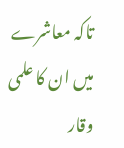تاکہ معاشرے میں ان کا علمی وقار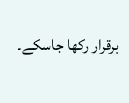برقرار رکھا جاسکے۔